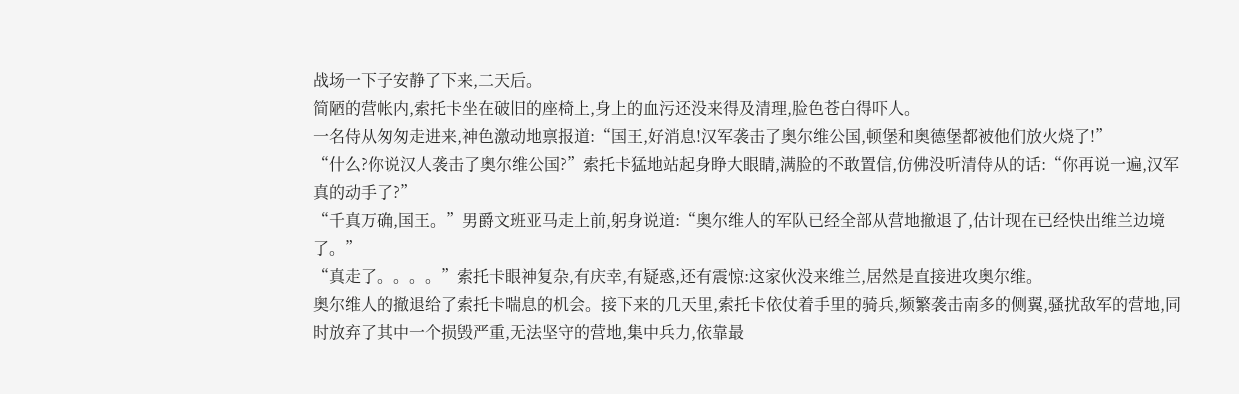战场一下子安静了下来,二天后。
简陋的营帐内,索托卡坐在破旧的座椅上,身上的血污还没来得及清理,脸色苍白得吓人。
一名侍从匆匆走进来,神色激动地禀报道:“国王,好消息!汉军袭击了奥尔维公国,顿堡和奥德堡都被他们放火烧了!”
“什么?你说汉人袭击了奥尔维公国?”索托卡猛地站起身睁大眼睛,满脸的不敢置信,仿佛没听清侍从的话:“你再说一遍,汉军真的动手了?”
“千真万确,国王。”男爵文班亚马走上前,躬身说道:“奥尔维人的军队已经全部从营地撤退了,估计现在已经快出维兰边境了。”
“真走了。。。。”索托卡眼神复杂,有庆幸,有疑惑,还有震惊:这家伙没来维兰,居然是直接进攻奥尔维。
奥尔维人的撤退给了索托卡喘息的机会。接下来的几天里,索托卡依仗着手里的骑兵,频繁袭击南多的侧翼,骚扰敌军的营地,同时放弃了其中一个损毁严重,无法坚守的营地,集中兵力,依靠最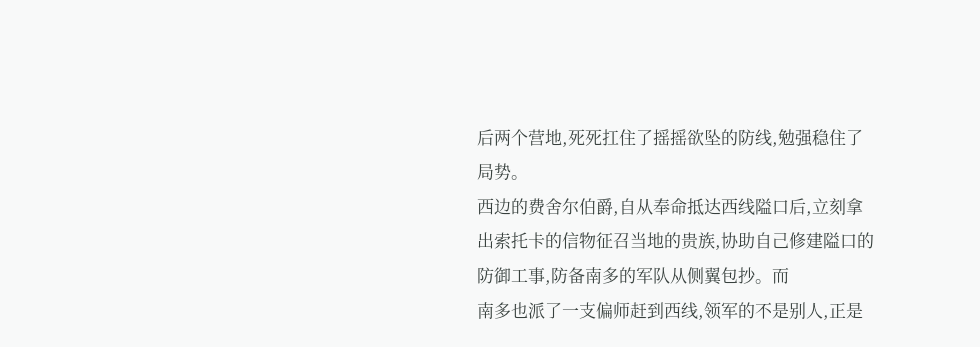后两个营地,死死扛住了摇摇欲坠的防线,勉强稳住了局势。
西边的费舍尔伯爵,自从奉命抵达西线隘口后,立刻拿出索托卡的信物征召当地的贵族,协助自己修建隘口的防御工事,防备南多的军队从侧翼包抄。而
南多也派了一支偏师赶到西线,领军的不是别人,正是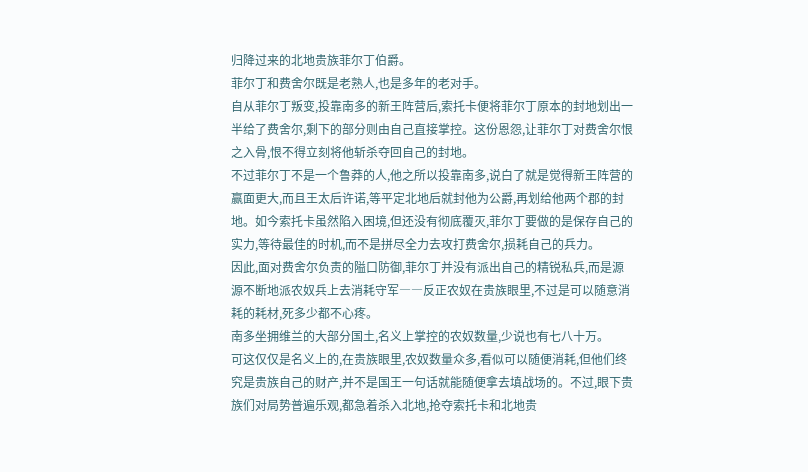归降过来的北地贵族菲尔丁伯爵。
菲尔丁和费舍尔既是老熟人,也是多年的老对手。
自从菲尔丁叛变,投靠南多的新王阵营后,索托卡便将菲尔丁原本的封地划出一半给了费舍尔,剩下的部分则由自己直接掌控。这份恩怨,让菲尔丁对费舍尔恨之入骨,恨不得立刻将他斩杀夺回自己的封地。
不过菲尔丁不是一个鲁莽的人,他之所以投靠南多,说白了就是觉得新王阵营的赢面更大,而且王太后许诺,等平定北地后就封他为公爵,再划给他两个郡的封地。如今索托卡虽然陷入困境,但还没有彻底覆灭,菲尔丁要做的是保存自己的实力,等待最佳的时机,而不是拼尽全力去攻打费舍尔,损耗自己的兵力。
因此,面对费舍尔负责的隘口防御,菲尔丁并没有派出自己的精锐私兵,而是源源不断地派农奴兵上去消耗守军――反正农奴在贵族眼里,不过是可以随意消耗的耗材,死多少都不心疼。
南多坐拥维兰的大部分国土,名义上掌控的农奴数量,少说也有七八十万。
可这仅仅是名义上的,在贵族眼里,农奴数量众多,看似可以随便消耗,但他们终究是贵族自己的财产,并不是国王一句话就能随便拿去填战场的。不过,眼下贵族们对局势普遍乐观,都急着杀入北地,抢夺索托卡和北地贵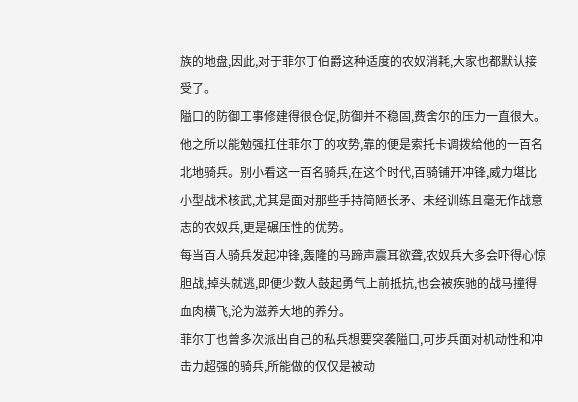族的地盘,因此,对于菲尔丁伯爵这种适度的农奴消耗,大家也都默认接受了。
隘口的防御工事修建得很仓促,防御并不稳固,费舍尔的压力一直很大。
他之所以能勉强扛住菲尔丁的攻势,靠的便是索托卡调拨给他的一百名北地骑兵。别小看这一百名骑兵,在这个时代,百骑铺开冲锋,威力堪比小型战术核武,尤其是面对那些手持简陋长矛、未经训练且毫无作战意志的农奴兵,更是碾压性的优势。
每当百人骑兵发起冲锋,轰隆的马蹄声震耳欲聋,农奴兵大多会吓得心惊胆战,掉头就逃,即便少数人鼓起勇气上前抵抗,也会被疾驰的战马撞得血肉横飞,沦为滋养大地的养分。
菲尔丁也曾多次派出自己的私兵想要突袭隘口,可步兵面对机动性和冲击力超强的骑兵,所能做的仅仅是被动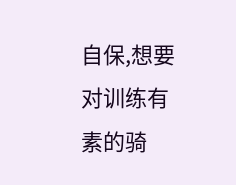自保,想要对训练有素的骑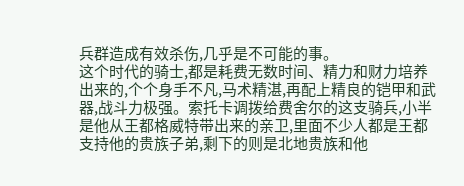兵群造成有效杀伤,几乎是不可能的事。
这个时代的骑士,都是耗费无数时间、精力和财力培养出来的,个个身手不凡,马术精湛,再配上精良的铠甲和武器,战斗力极强。索托卡调拨给费舍尔的这支骑兵,小半是他从王都格威特带出来的亲卫,里面不少人都是王都支持他的贵族子弟,剩下的则是北地贵族和他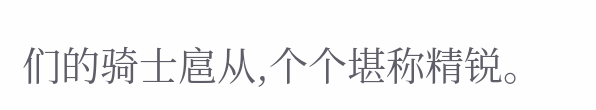们的骑士扈从,个个堪称精锐。